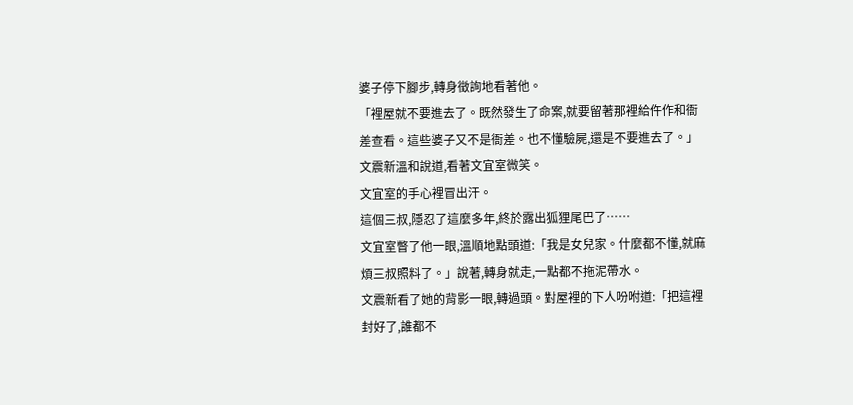婆子停下腳步,轉身徵詢地看著他。
「裡屋就不要進去了。既然發生了命案,就要留著那裡給仵作和衙差查看。這些婆子又不是衙差。也不懂驗屍,還是不要進去了。」文震新溫和說道,看著文宜室微笑。
文宜室的手心裡冒出汗。
這個三叔,隱忍了這麼多年,終於露出狐狸尾巴了……
文宜室瞥了他一眼,溫順地點頭道:「我是女兒家。什麼都不懂,就麻煩三叔照料了。」說著,轉身就走,一點都不拖泥帶水。
文震新看了她的背影一眼,轉過頭。對屋裡的下人吩咐道:「把這裡封好了,誰都不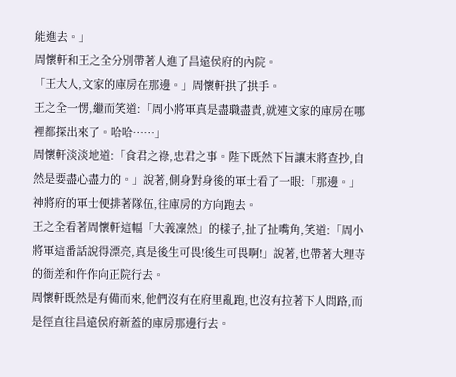能進去。」
周懷軒和王之全分別帶著人進了昌遠侯府的內院。
「王大人,文家的庫房在那邊。」周懷軒拱了拱手。
王之全一愣,繼而笑道:「周小將軍真是盡職盡責,就連文家的庫房在哪裡都探出來了。哈哈……」
周懷軒淡淡地道:「食君之祿,忠君之事。陛下既然下旨讓末將查抄,自然是要盡心盡力的。」說著,側身對身後的軍士看了一眼:「那邊。」
神將府的軍士便排著隊伍,往庫房的方向跑去。
王之全看著周懷軒這幅「大義凜然」的樣子,扯了扯嘴角,笑道:「周小將軍這番話說得漂亮,真是後生可畏!後生可畏啊!」說著,也帶著大理寺的衙差和仵作向正院行去。
周懷軒既然是有備而來,他們沒有在府里亂跑,也沒有拉著下人問路,而是徑直往昌遠侯府新蓋的庫房那邊行去。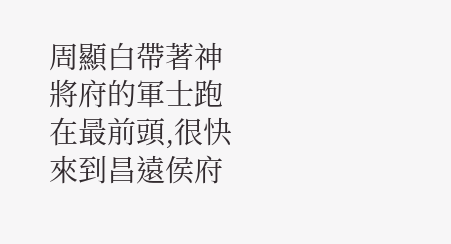周顯白帶著神將府的軍士跑在最前頭,很快來到昌遠侯府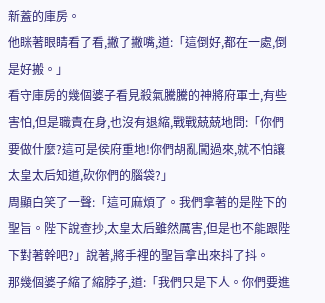新蓋的庫房。
他眯著眼睛看了看,撇了撇嘴,道:「這倒好,都在一處,倒是好搬。」
看守庫房的幾個婆子看見殺氣騰騰的神將府軍士,有些害怕,但是職責在身,也沒有退縮,戰戰兢兢地問:「你們要做什麼?這可是侯府重地!你們胡亂闖過來,就不怕讓太皇太后知道,砍你們的腦袋?」
周顯白笑了一聲:「這可麻煩了。我們拿著的是陛下的聖旨。陛下說查抄,太皇太后雖然厲害,但是也不能跟陛下對著幹吧?」說著,將手裡的聖旨拿出來抖了抖。
那幾個婆子縮了縮脖子,道:「我們只是下人。你們要進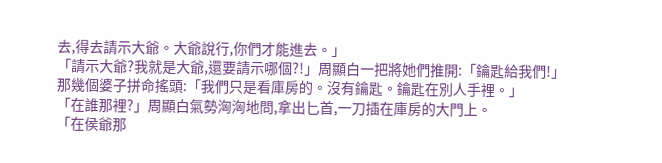去,得去請示大爺。大爺說行,你們才能進去。」
「請示大爺?我就是大爺,還要請示哪個?!」周顯白一把將她們推開:「鑰匙給我們!」
那幾個婆子拼命搖頭:「我們只是看庫房的。沒有鑰匙。鑰匙在別人手裡。」
「在誰那裡?」周顯白氣勢洶洶地問,拿出匕首,一刀插在庫房的大門上。
「在侯爺那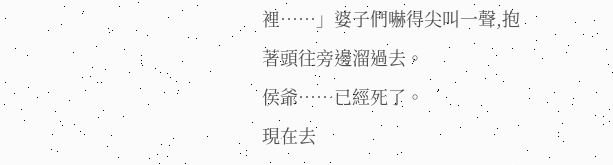裡……」婆子們嚇得尖叫一聲,抱著頭往旁邊溜過去。
侯爺……已經死了。
現在去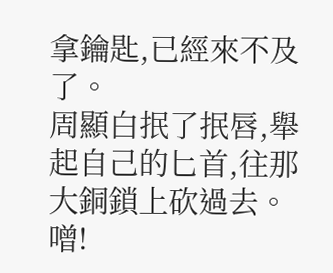拿鑰匙,已經來不及了。
周顯白抿了抿唇,舉起自己的匕首,往那大銅鎖上砍過去。
噌!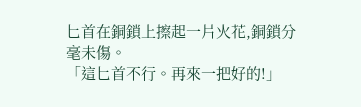匕首在銅鎖上擦起一片火花,銅鎖分毫未傷。
「這匕首不行。再來一把好的!」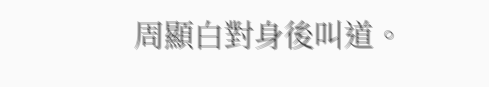周顯白對身後叫道。